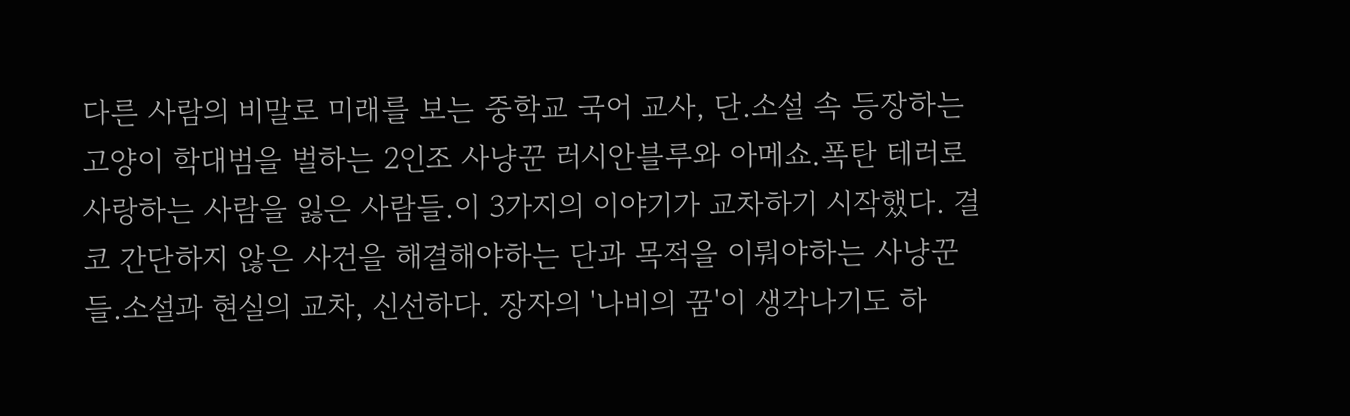다른 사람의 비말로 미래를 보는 중학교 국어 교사, 단.소설 속 등장하는 고양이 학대범을 벌하는 2인조 사냥꾼 러시안블루와 아메쇼.폭탄 테러로 사랑하는 사람을 잃은 사람들.이 3가지의 이야기가 교차하기 시작했다. 결코 간단하지 않은 사건을 해결해야하는 단과 목적을 이뤄야하는 사냥꾼들.소설과 현실의 교차, 신선하다. 장자의 '나비의 꿈'이 생각나기도 하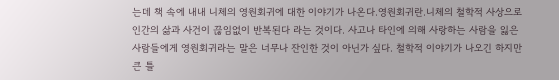는데 책 속에 내내 니체의 영원회귀에 대한 이야기가 나온다.영원회귀란.니체의 철학적 사상으로 인간의 삶과 사건이 끊임없이 반복된다 라는 것이다. 사고나 타인에 의해 사랑하는 사람을 잃은 사람들에게 영원회귀라는 말은 너무나 잔인한 것이 아닌가 싶다. 철학적 이야기가 나오긴 하지만 큰 틀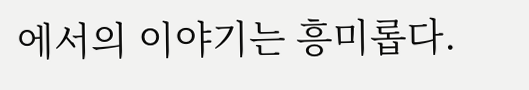에서의 이야기는 흥미롭다.